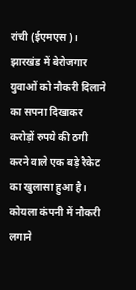रांची (ईएमएस)। झारखंड में बेरोजगार युवाओं को नौकरी दिलाने का सपना दिखाकर करोड़ों रुपये की ठगी करने वाले एक बड़े रैकेट का खुलासा हुआ है। कोयला कंपनी में नौकरी लगाने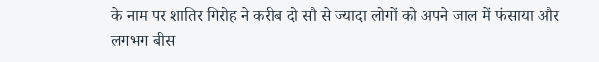के नाम पर शातिर गिरोह ने करीब दो सौ से ज्यादा लोगों को अपने जाल में फंसाया और लगभग बीस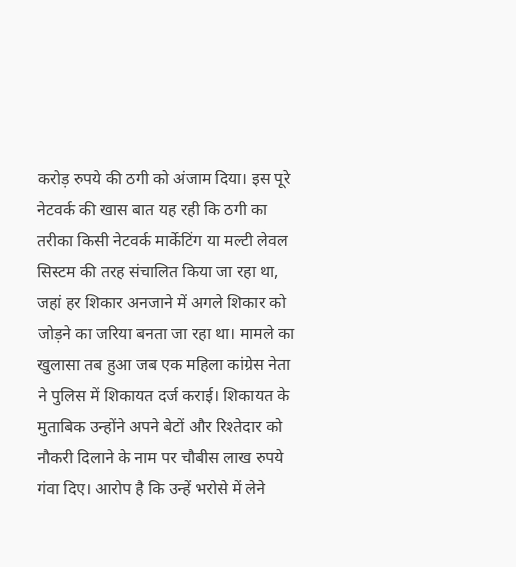करोड़ रुपये की ठगी को अंजाम दिया। इस पूरे नेटवर्क की खास बात यह रही कि ठगी का तरीका किसी नेटवर्क मार्केटिंग या मल्टी लेवल सिस्टम की तरह संचालित किया जा रहा था, जहां हर शिकार अनजाने में अगले शिकार को जोड़ने का जरिया बनता जा रहा था। मामले का खुलासा तब हुआ जब एक महिला कांग्रेस नेता ने पुलिस में शिकायत दर्ज कराई। शिकायत के मुताबिक उन्होंने अपने बेटों और रिश्तेदार को नौकरी दिलाने के नाम पर चौबीस लाख रुपये गंवा दिए। आरोप है कि उन्हें भरोसे में लेने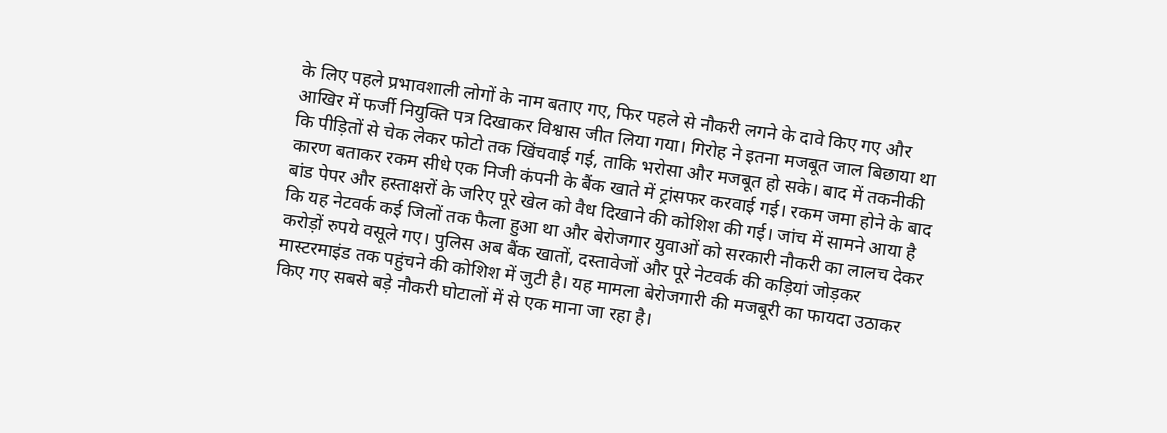के लिए पहले प्रभावशाली लोगों के नाम बताए गए, फिर पहले से नौकरी लगने के दावे किए गए और आखिर में फर्जी नियुक्ति पत्र दिखाकर विश्वास जीत लिया गया। गिरोह ने इतना मजबूत जाल बिछाया था कि पीड़ितों से चेक लेकर फोटो तक खिंचवाई गई, ताकि भरोसा और मजबूत हो सके। बाद में तकनीकी कारण बताकर रकम सीधे एक निजी कंपनी के बैंक खाते में ट्रांसफर करवाई गई। रकम जमा होने के बाद बांड पेपर और हस्ताक्षरों के जरिए पूरे खेल को वैध दिखाने की कोशिश की गई। जांच में सामने आया है कि यह नेटवर्क कई जिलों तक फैला हुआ था और बेरोजगार युवाओं को सरकारी नौकरी का लालच देकर करोड़ों रुपये वसूले गए। पुलिस अब बैंक खातों, दस्तावेजों और पूरे नेटवर्क की कड़ियां जोड़कर मास्टरमाइंड तक पहुंचने की कोशिश में जुटी है। यह मामला बेरोजगारी की मजबूरी का फायदा उठाकर किए गए सबसे बड़े नौकरी घोटालों में से एक माना जा रहा है।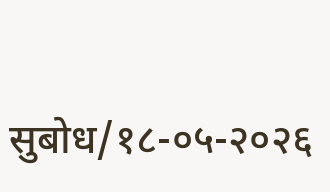सुबोध/१८-०५-२०२६